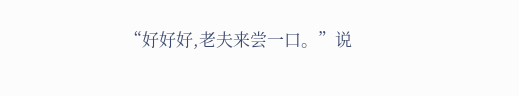“好好好,老夫来尝一口。”说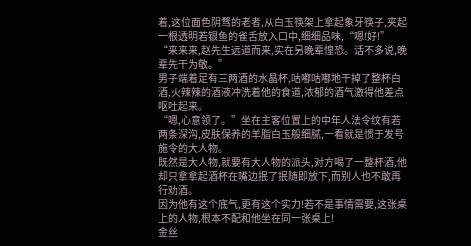着,这位面色阴骛的老者,从白玉筷架上拿起象牙筷子,夹起一根透明若银鱼的雀舌放入口中,细细品味,“嗯!好!”
“来来来,赵先生远道而来,实在另晚辈惶恐。话不多说,晚辈先干为敬。”
男子端着足有三两酒的水晶杯,咕嘟咕嘟地干掉了整杯白酒,火辣辣的酒液冲洗着他的食道,浓郁的酒气激得他差点呕吐起来。
“嗯,心意领了。”坐在主客位置上的中年人法令纹有若两条深沟,皮肤保养的羊脂白玉般细腻,一看就是惯于发号施令的大人物。
既然是大人物,就要有大人物的派头,对方喝了一整杯酒,他却只拿拿起酒杯在嘴边抿了抿随即放下,而别人也不敢再行劝酒。
因为他有这个底气,更有这个实力!若不是事情需要,这张桌上的人物,根本不配和他坐在同一张桌上!
金丝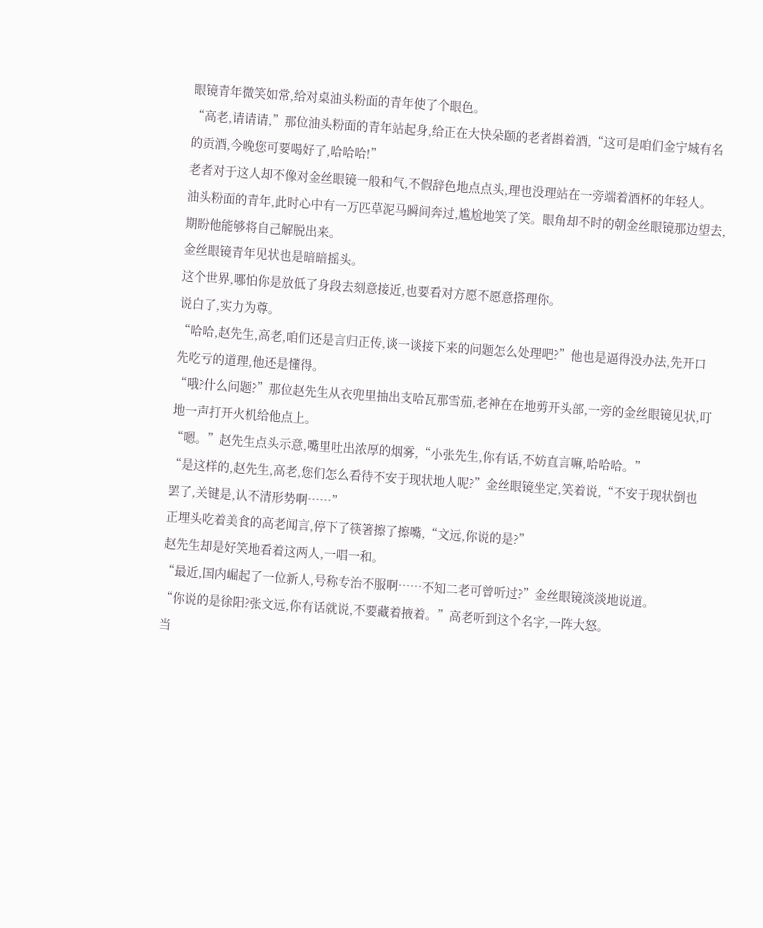眼镜青年微笑如常,给对桌油头粉面的青年使了个眼色。
“高老,请请请,”那位油头粉面的青年站起身,给正在大快朵颐的老者斟着酒,“这可是咱们金宁城有名的贡酒,今晚您可要喝好了,哈哈哈!”
老者对于这人却不像对金丝眼镜一般和气,不假辞色地点点头,理也没理站在一旁端着酒杯的年轻人。
油头粉面的青年,此时心中有一万匹草泥马瞬间奔过,尴尬地笑了笑。眼角却不时的朝金丝眼镜那边望去,期盼他能够将自己解脱出来。
金丝眼镜青年见状也是暗暗摇头。
这个世界,哪怕你是放低了身段去刻意接近,也要看对方愿不愿意搭理你。
说白了,实力为尊。
“哈哈,赵先生,高老,咱们还是言归正传,谈一谈接下来的问题怎么处理吧?”他也是逼得没办法,先开口先吃亏的道理,他还是懂得。
“哦?什么问题?”那位赵先生从衣兜里抽出支哈瓦那雪茄,老神在在地剪开头部,一旁的金丝眼镜见状,叮地一声打开火机给他点上。
“嗯。”赵先生点头示意,嘴里吐出浓厚的烟雾,“小张先生,你有话,不妨直言嘛,哈哈哈。”
“是这样的,赵先生,高老,您们怎么看待不安于现状地人呢?”金丝眼镜坐定,笑着说,“不安于现状倒也罢了,关键是,认不清形势啊……”
正埋头吃着美食的高老闻言,停下了筷箸擦了擦嘴,“文远,你说的是?”
赵先生却是好笑地看着这两人,一唱一和。
“最近,国内崛起了一位新人,号称专治不服啊……不知二老可曾听过?”金丝眼镜淡淡地说道。
“你说的是徐阳?张文远,你有话就说,不要藏着掖着。”高老听到这个名字,一阵大怒。
当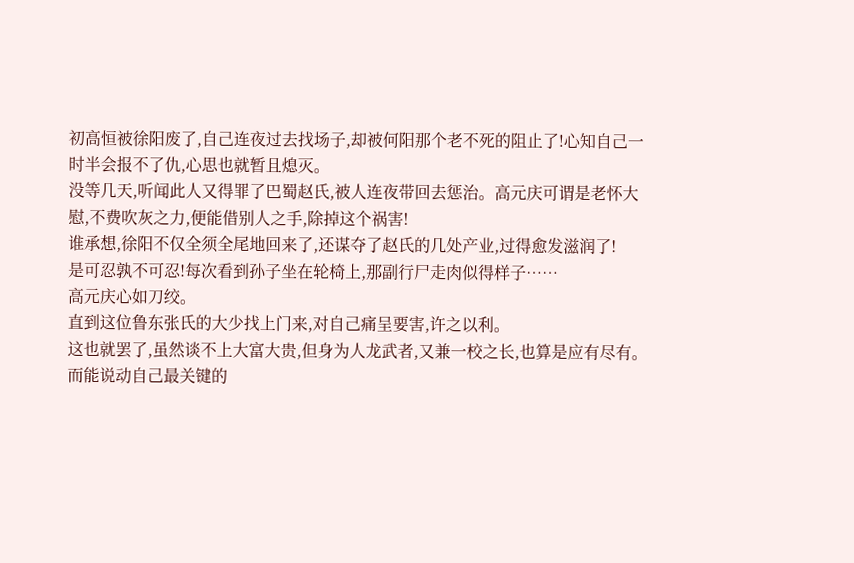初高恒被徐阳废了,自己连夜过去找场子,却被何阳那个老不死的阻止了!心知自己一时半会报不了仇,心思也就暂且熄灭。
没等几天,听闻此人又得罪了巴蜀赵氏,被人连夜带回去惩治。高元庆可谓是老怀大慰,不费吹灰之力,便能借别人之手,除掉这个祸害!
谁承想,徐阳不仅全须全尾地回来了,还谋夺了赵氏的几处产业,过得愈发滋润了!
是可忍孰不可忍!每次看到孙子坐在轮椅上,那副行尸走肉似得样子……
高元庆心如刀绞。
直到这位鲁东张氏的大少找上门来,对自己痛呈要害,许之以利。
这也就罢了,虽然谈不上大富大贵,但身为人龙武者,又兼一校之长,也算是应有尽有。
而能说动自己最关键的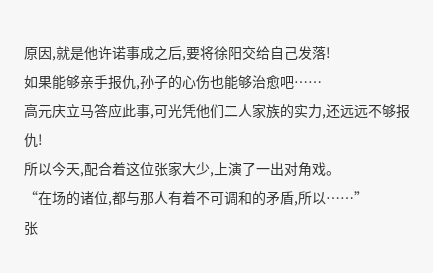原因,就是他许诺事成之后,要将徐阳交给自己发落!
如果能够亲手报仇,孙子的心伤也能够治愈吧……
高元庆立马答应此事,可光凭他们二人家族的实力,还远远不够报仇!
所以今天,配合着这位张家大少,上演了一出对角戏。
“在场的诸位,都与那人有着不可调和的矛盾,所以……”
张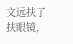文远扶了扶眼镜,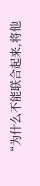“为什么不能联合起来,将他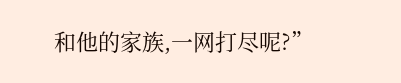和他的家族,一网打尽呢?”